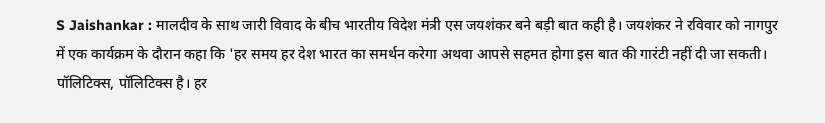S Jaishankar : मालदीव के साथ जारी विवाद के बीच भारतीय विदेश मंत्री एस जयशंकर बने बड़ी बात कही है। जयशंकर ने रविवार को नागपुर में एक कार्यक्रम के दौरान कहा कि 'हर समय हर देश भारत का समर्थन करेगा अथवा आपसे सहमत होगा इस बात की गारंटी नहीं दी जा सकती। पॉलिटिक्स, पॉलिटिक्स है। हर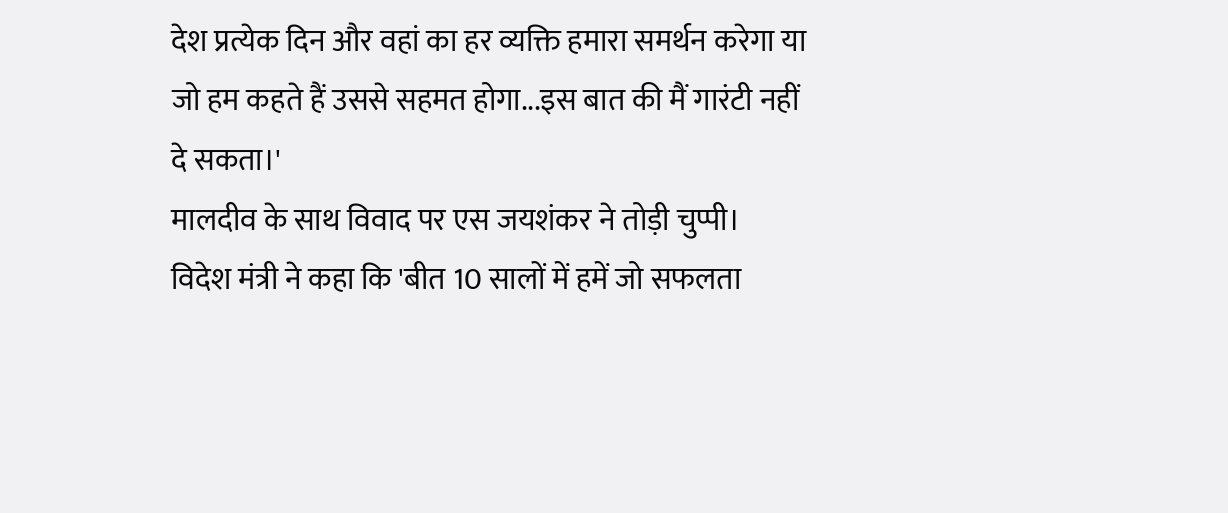देश प्रत्येक दिन और वहां का हर व्यक्ति हमारा समर्थन करेगा या जो हम कहते हैं उससे सहमत होगा...इस बात की मैं गारंटी नहीं दे सकता।'
मालदीव के साथ विवाद पर एस जयशंकर ने तोड़ी चुप्पी।
विदेश मंत्री ने कहा कि 'बीत 10 सालों में हमें जो सफलता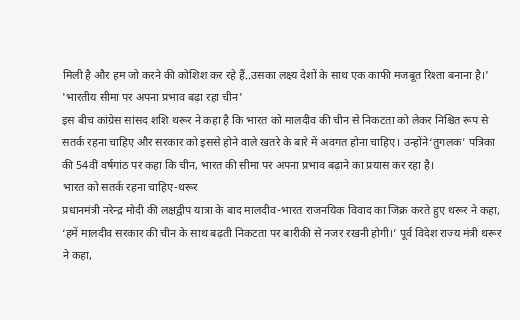मिली है और हम जो करने की कोशिश कर रहे हैं..उसका लक्ष्य देशों के साथ एक काफी मजबूत रिश्ता बनाना है।'
'भारतीय सीमा पर अपना प्रभाव बढ़ा रहा चीन'
इस बीच कांग्रेस सांसद शशि थरूर ने कहा है कि भारत को मालदीव की चीन से निकटता को लेकर निश्चित रूप से सतर्क रहना चाहिए और सरकार को इससे होने वाले खतरे के बारे में अवगत होना चाहिए। उन्होंने‘तुगलक’ पत्रिका की 54वीं वर्षगांठ पर कहा कि चीन, भारत की सीमा पर अपना प्रभाव बढ़ाने का प्रयास कर रहा है।
भारत को सतर्क रहना चाहिए-थरूर
प्रधानमंत्री नरेन्द्र मोदी की लक्षद्वीप यात्रा के बाद मालदीव-भारत राजनयिक विवाद का जिक्र करते हुए थरूर ने कहा, ‘हमें मालदीव सरकार की चीन के साथ बढ़ती निकटता पर बारीकी से नजर रखनी होगी।’ पूर्व विदेश राज्य मंत्री थरूर ने कहा,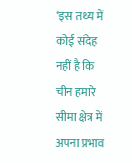‘इस तथ्य में कोई संदेह नहीं है कि चीन हमारे सीमा क्षेत्र में अपना प्रभाव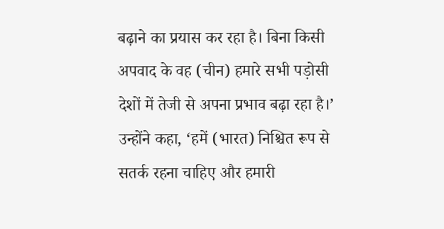बढ़ाने का प्रयास कर रहा है। बिना किसी अपवाद के वह (चीन) हमारे सभी पड़ोसी देशों में तेजी से अपना प्रभाव बढ़ा रहा है।’ उन्होंने कहा, ‘हमें (भारत) निश्चित रूप से सतर्क रहना चाहिए और हमारी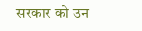सरकार को उन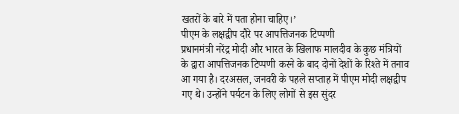खतरों के बारे में पता होना चाहिए।’
पीएम के लक्षद्वीप दौरे पर आपत्तिजनक टिप्पणी
प्रधानमंत्री नरेंद्र मोदी और भारत के खिलाफ मालदीव के कुछ मंत्रियों के द्वारा आपत्तिजनक टिप्पणी करने के बाद दोनों देशों के रिश्ते में तनाव आ गया है। दरअसल, जनवरी के पहले सप्ताह में पीएम मोदी लक्षद्वीप गए थे। उन्होंने पर्यटन के लिए लोगों से इस सुंदर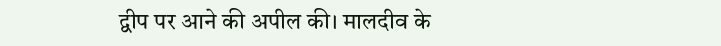द्वीप पर आने की अपील की। मालदीव के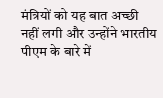मंत्रियों को यह बात अच्छी नहीं लगी और उन्होंने भारतीय पीएम के बारे में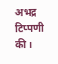अभद्र टिप्पणी की।